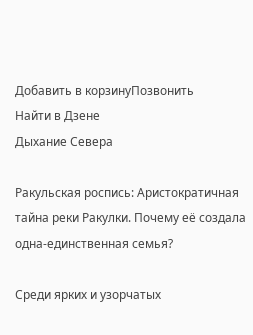Добавить в корзинуПозвонить
Найти в Дзене
Дыхание Севера

Ракульская роспись: Аристократичная тайна реки Ракулки. Почему её создала одна-единственная семья?

Среди ярких и узорчатых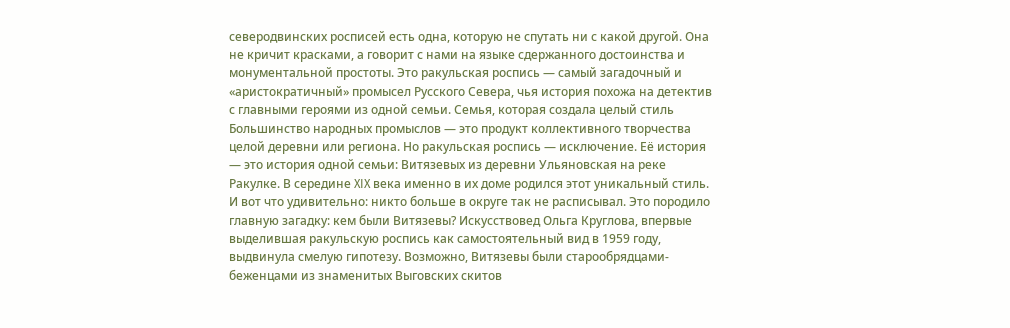северодвинских росписей есть одна, которую не спутать ни с какой другой. Она не кричит красками, а говорит с нами на языке сдержанного достоинства и монументальной простоты. Это ракульская роспись — самый загадочный и «аристократичный» промысел Русского Севера, чья история похожа на детектив с главными героями из одной семьи. Семья, которая создала целый стиль Большинство народных промыслов — это продукт коллективного творчества целой деревни или региона. Но ракульская роспись — исключение. Её история — это история одной семьи: Витязевых из деревни Ульяновская на реке Ракулке. В середине XIX века именно в их доме родился этот уникальный стиль. И вот что удивительно: никто больше в округе так не расписывал. Это породило главную загадку: кем были Витязевы? Искусствовед Ольга Круглова, впервые выделившая ракульскую роспись как самостоятельный вид в 1959 году, выдвинула смелую гипотезу. Возможно, Витязевы были старообрядцами-беженцами из знаменитых Выговских скитов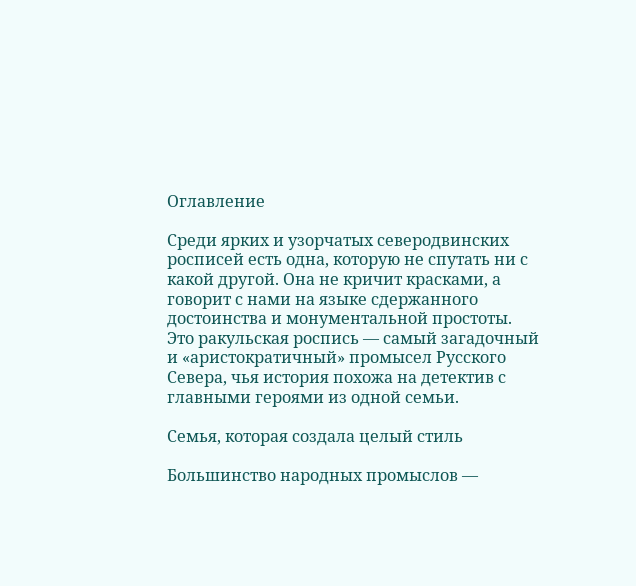Оглавление

Среди ярких и узорчатых северодвинских росписей есть одна, которую не спутать ни с какой другой. Она не кричит красками, а говорит с нами на языке сдержанного достоинства и монументальной простоты. Это ракульская роспись — самый загадочный и «аристократичный» промысел Русского Севера, чья история похожа на детектив с главными героями из одной семьи.

Семья, которая создала целый стиль

Большинство народных промыслов —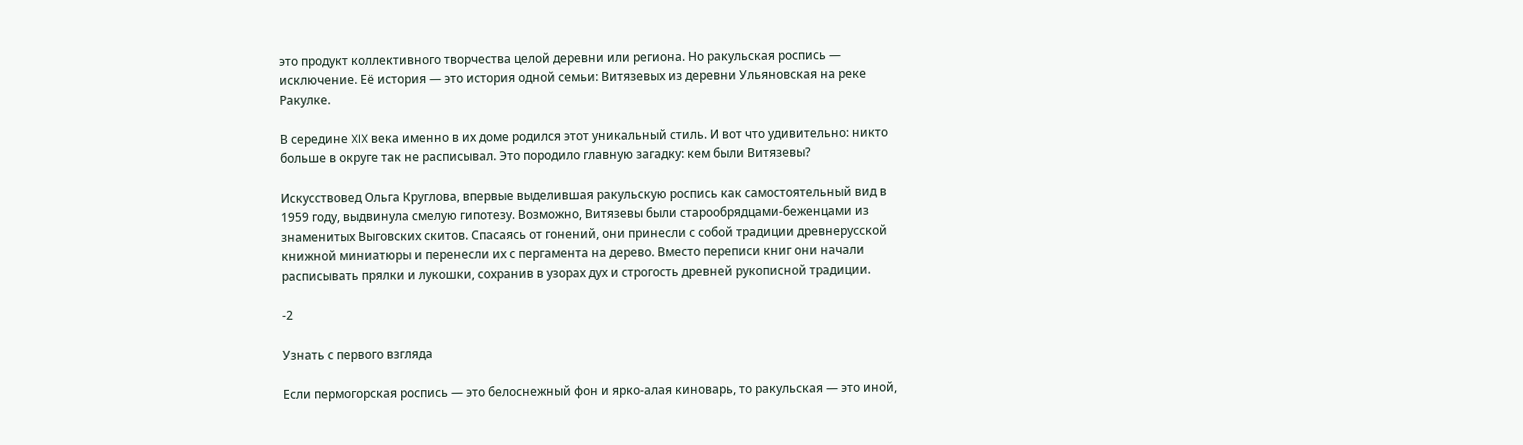это продукт коллективного творчества целой деревни или региона. Но ракульская роспись — исключение. Её история — это история одной семьи: Витязевых из деревни Ульяновская на реке Ракулке.

В середине XIX века именно в их доме родился этот уникальный стиль. И вот что удивительно: никто больше в округе так не расписывал. Это породило главную загадку: кем были Витязевы?

Искусствовед Ольга Круглова, впервые выделившая ракульскую роспись как самостоятельный вид в 1959 году, выдвинула смелую гипотезу. Возможно, Витязевы были старообрядцами-беженцами из знаменитых Выговских скитов. Спасаясь от гонений, они принесли с собой традиции древнерусской книжной миниатюры и перенесли их с пергамента на дерево. Вместо переписи книг они начали расписывать прялки и лукошки, сохранив в узорах дух и строгость древней рукописной традиции.

-2

Узнать с первого взгляда

Если пермогорская роспись — это белоснежный фон и ярко-алая киноварь, то ракульская — это иной,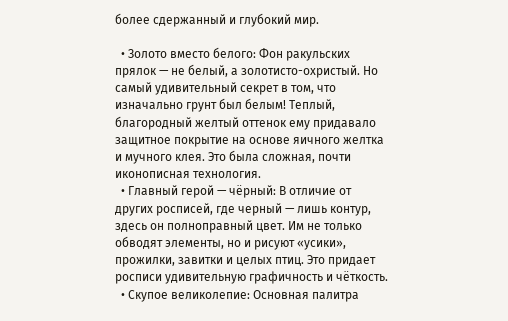более сдержанный и глубокий мир.

  • Золото вместо белого: Фон ракульских прялок — не белый, а золотисто-охристый. Но самый удивительный секрет в том, что изначально грунт был белым! Теплый, благородный желтый оттенок ему придавало защитное покрытие на основе яичного желтка и мучного клея. Это была сложная, почти иконописная технология.
  • Главный герой — чёрный: В отличие от других росписей, где черный — лишь контур, здесь он полноправный цвет. Им не только обводят элементы, но и рисуют «усики», прожилки, завитки и целых птиц. Это придает росписи удивительную графичность и чёткость.
  • Скупое великолепие: Основная палитра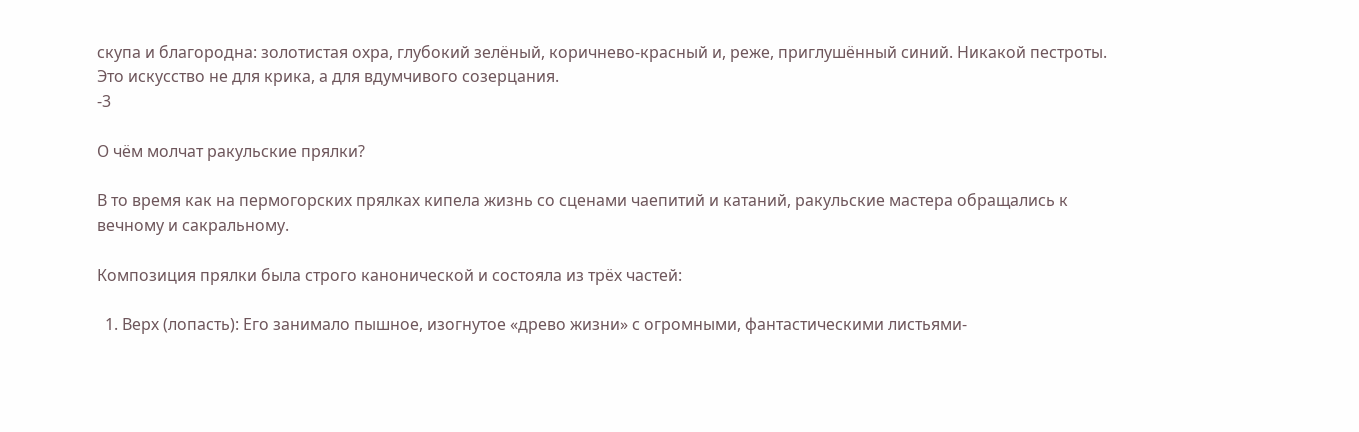скупа и благородна: золотистая охра, глубокий зелёный, коричнево-красный и, реже, приглушённый синий. Никакой пестроты. Это искусство не для крика, а для вдумчивого созерцания.
-3

О чём молчат ракульские прялки?

В то время как на пермогорских прялках кипела жизнь со сценами чаепитий и катаний, ракульские мастера обращались к вечному и сакральному.

Композиция прялки была строго канонической и состояла из трёх частей:

  1. Верх (лопасть): Его занимало пышное, изогнутое «древо жизни» с огромными, фантастическими листьями-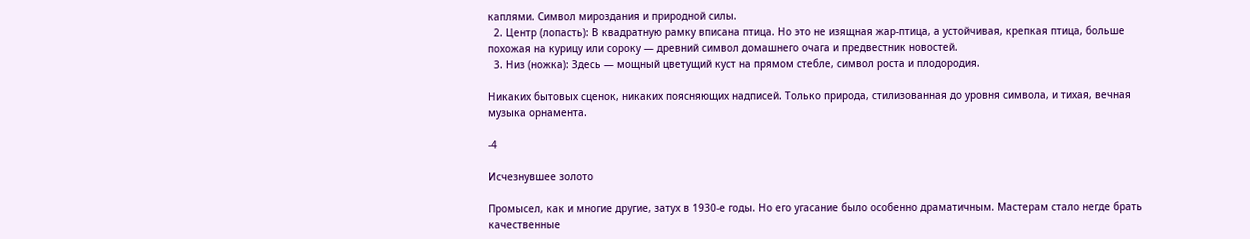каплями. Символ мироздания и природной силы.
  2. Центр (лопасть): В квадратную рамку вписана птица. Но это не изящная жар-птица, а устойчивая, крепкая птица, больше похожая на курицу или сороку — древний символ домашнего очага и предвестник новостей.
  3. Низ (ножка): Здесь — мощный цветущий куст на прямом стебле, символ роста и плодородия.

Никаких бытовых сценок, никаких поясняющих надписей. Только природа, стилизованная до уровня символа, и тихая, вечная музыка орнамента.

-4

Исчезнувшее золото

Промысел, как и многие другие, затух в 1930-е годы. Но его угасание было особенно драматичным. Мастерам стало негде брать качественные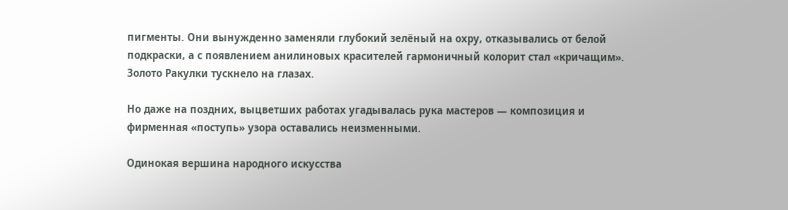пигменты. Они вынужденно заменяли глубокий зелёный на охру, отказывались от белой подкраски, а с появлением анилиновых красителей гармоничный колорит стал «кричащим». Золото Ракулки тускнело на глазах.

Но даже на поздних, выцветших работах угадывалась рука мастеров — композиция и фирменная «поступь» узора оставались неизменными.

Одинокая вершина народного искусства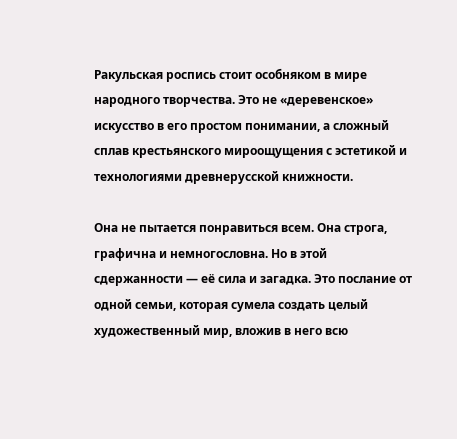Ракульская роспись стоит особняком в мире народного творчества. Это не «деревенское» искусство в его простом понимании, а сложный сплав крестьянского мироощущения с эстетикой и технологиями древнерусской книжности.

Она не пытается понравиться всем. Она строга, графична и немногословна. Но в этой сдержанности — её сила и загадка. Это послание от одной семьи, которая сумела создать целый художественный мир, вложив в него всю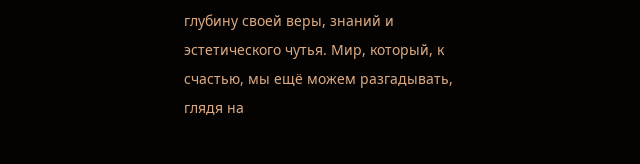глубину своей веры, знаний и эстетического чутья. Мир, который, к счастью, мы ещё можем разгадывать, глядя на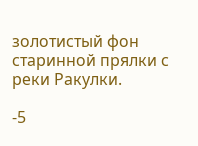золотистый фон старинной прялки с реки Ракулки.

-5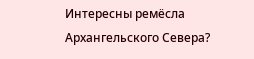Интересны ремёсла Архангельского Севера?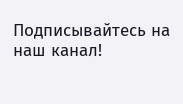Подписывайтесь на наш канал!